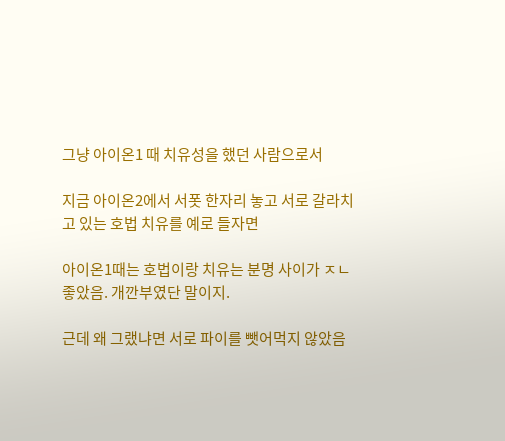그냥 아이온1 때 치유성을 했던 사람으로서

지금 아이온2에서 서폿 한자리 놓고 서로 갈라치고 있는 호법 치유를 예로 들자면

아이온1때는 호법이랑 치유는 분명 사이가 ㅈㄴ 좋았음. 개깐부였단 말이지.

근데 왜 그랬냐면 서로 파이를 뺏어먹지 않았음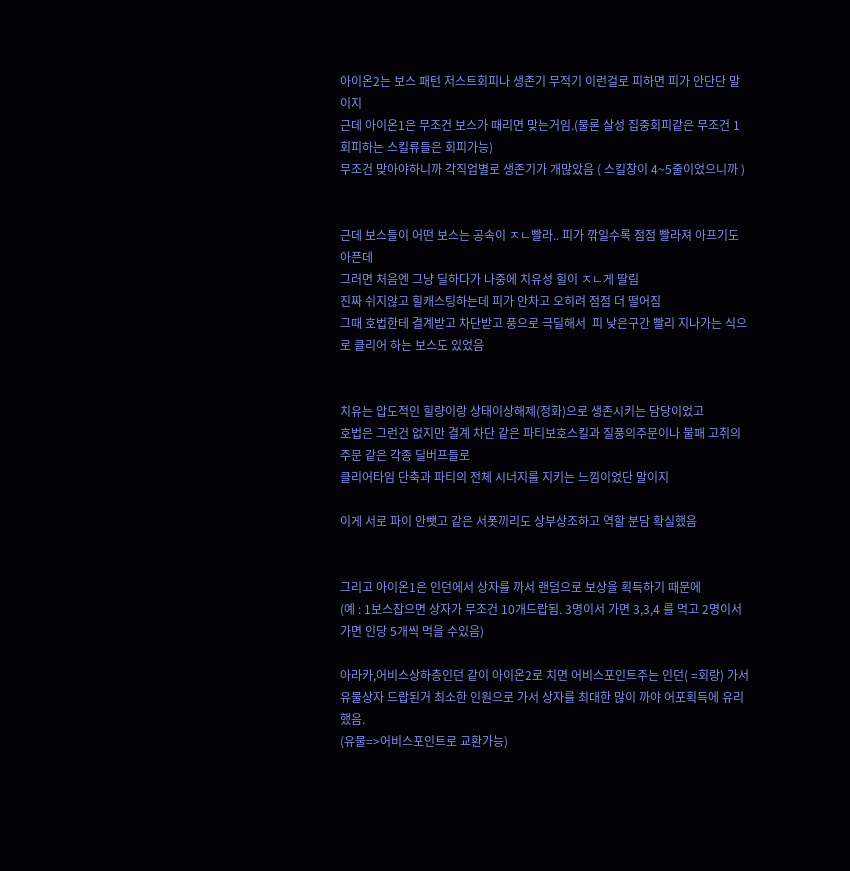아이온2는 보스 패턴 저스트회피나 생존기 무적기 이런걸로 피하면 피가 안단단 말이지
근데 아이온1은 무조건 보스가 때리면 맞는거임.(물론 살성 집중회피같은 무조건 1회피하는 스킬류들은 회피가능)
무조건 맞아야하니까 각직업별로 생존기가 개많았음 ( 스킬창이 4~5줄이었으니까 )


근데 보스들이 어떤 보스는 공속이 ㅈㄴ빨라.. 피가 깎일수록 점점 빨라져 아프기도 아픈데
그러면 처음엔 그냥 딜하다가 나중에 치유성 힐이 ㅈㄴ게 딸림
진짜 쉬지않고 힐캐스팅하는데 피가 안차고 오히려 점점 더 떨어짐
그때 호법한테 결계받고 차단받고 풍으로 극딜해서  피 낮은구간 빨리 지나가는 식으로 클리어 하는 보스도 있었음


치유는 압도적인 힐량이랑 상태이상해제(정화)으로 생존시키는 담당이었고
호법은 그런건 없지만 결계 차단 같은 파티보호스킬과 질풍의주문이나 불패 고취의주문 같은 각종 딜버프들로
클리어타임 단축과 파티의 전체 시너지를 지키는 느낌이었단 말이지

이게 서로 파이 안뺏고 같은 서폿끼리도 상부상조하고 역할 분담 확실했음


그리고 아이온1은 인던에서 상자를 까서 랜덤으로 보상을 획득하기 때문에
(예 : 1보스잡으면 상자가 무조건 10개드랍됨. 3명이서 가면 3,3,4 를 먹고 2명이서가면 인당 5개씩 먹을 수있음)

아라카,어비스상하층인던 같이 아이온2로 치면 어비스포인트주는 인던( =회랑) 가서 유물상자 드랍된거 최소한 인원으로 가서 상자를 최대한 많이 까야 어포획득에 유리했음.
(유물=>어비스포인트로 교환가능)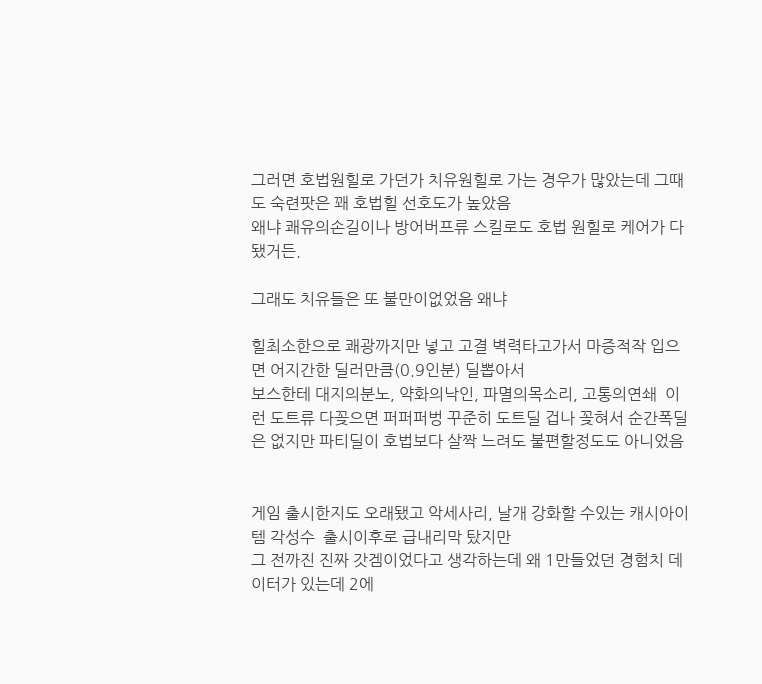그러면 호법원힐로 가던가 치유원힐로 가는 경우가 많았는데 그때도 숙련팟은 꽤 호법힐 선호도가 높았음
왜냐 쾌유의손길이나 방어버프류 스킬로도 호법 원힐로 케어가 다 됐거든.

그래도 치유들은 또 불만이없었음 왜냐

힐최소한으로 쾌광까지만 넣고 고결 벽력타고가서 마증적작 입으면 어지간한 딜러만큼(0.9인분) 딜뽑아서
보스한테 대지의분노, 약화의낙인, 파멸의목소리, 고통의연쇄  이런 도트류 다꽂으면 퍼퍼퍼벙 꾸준히 도트딜 겁나 꽂혀서 순간폭딜은 없지만 파티딜이 호법보다 살짝 느려도 불편할정도도 아니었음


게임 출시한지도 오래됐고 악세사리, 날개 강화할 수있는 캐시아이템 각성수  출시이후로 급내리막 탔지만
그 전까진 진짜 갓겜이었다고 생각하는데 왜 1만들었던 경험치 데이터가 있는데 2에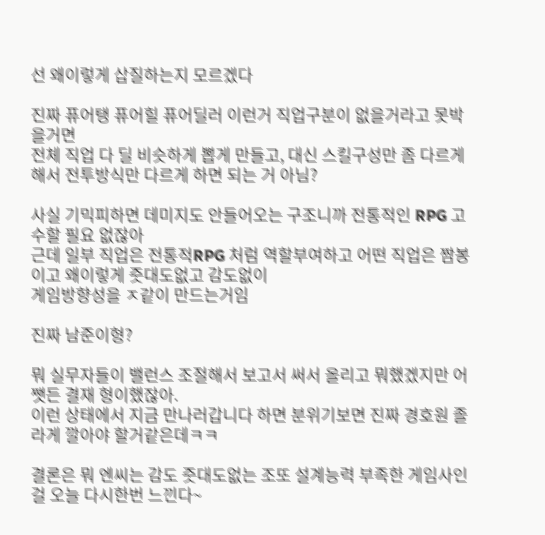선 왜이렇게 삽질하는지 모르겠다

진짜 퓨어탱 퓨어힐 퓨어딜러 이런거 직업구분이 없을거라고 못박을거면
전체 직업 다 딜 비슷하게 뽑게 만들고, 대신 스킬구성만 좀 다르게해서 전투방식만 다르게 하면 되는 거 아님?

사실 기믹피하면 데미지도 안들어오는 구조니까 전통적인 RPG 고수할 필요 없잖아
근데 일부 직업은 전통적RPG 처럼 역할부여하고 어떤 직업은 짬봉이고 왜이렇게 줏대도없고 감도없이
게임방향성을 ㅈ같이 만드는거임

진짜 남준이형?

뭐 실무자들이 밸런스 조절해서 보고서 써서 올리고 뭐했겠지만 어쨋든 결재 형이했잖아.
이런 상태에서 지금 만나러갑니다 하면 분위기보면 진짜 경호원 졸라게 깔아야 할거같은데ㅋㅋ

결론은 뭐 엔씨는 감도 줏대도없는 조또 설계능력 부족한 게임사인걸 오늘 다시한번 느낀다~